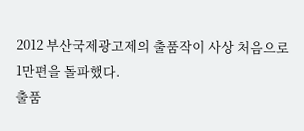2012 부산국제광고제의 출품작이 사상 처음으로 1만편을 돌파했다.
출품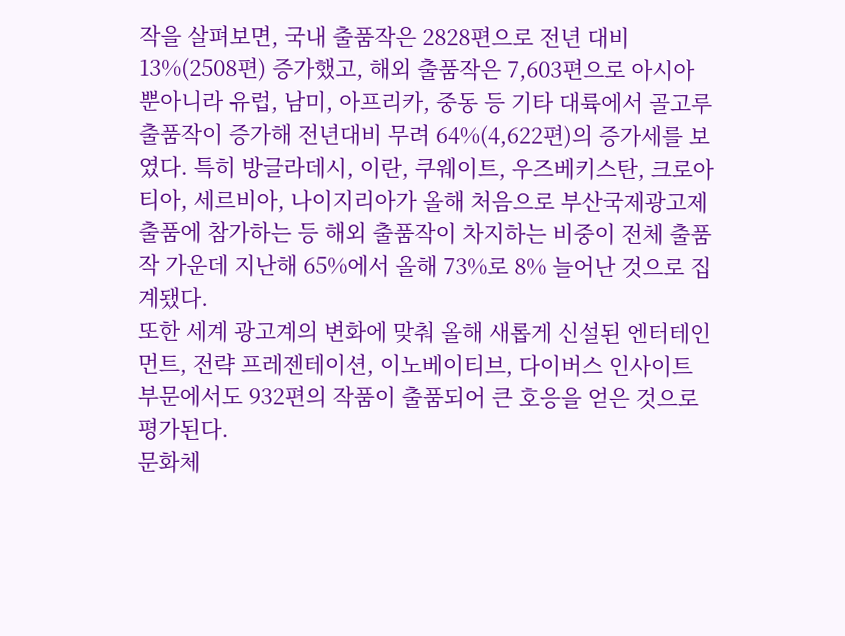작을 살펴보면, 국내 출품작은 2828편으로 전년 대비 13%(2508편) 증가했고, 해외 출품작은 7,603편으로 아시아 뿐아니라 유럽, 남미, 아프리카, 중동 등 기타 대륙에서 골고루 출품작이 증가해 전년대비 무려 64%(4,622편)의 증가세를 보였다. 특히 방글라데시, 이란, 쿠웨이트, 우즈베키스탄, 크로아티아, 세르비아, 나이지리아가 올해 처음으로 부산국제광고제 출품에 참가하는 등 해외 출품작이 차지하는 비중이 전체 출품작 가운데 지난해 65%에서 올해 73%로 8% 늘어난 것으로 집계됐다.
또한 세계 광고계의 변화에 맞춰 올해 새롭게 신설된 엔터테인먼트, 전략 프레젠테이션, 이노베이티브, 다이버스 인사이트 부문에서도 932편의 작품이 출품되어 큰 호응을 얻은 것으로 평가된다.
문화체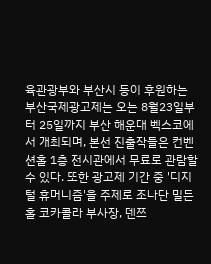육관광부와 부산시 등이 후원하는 부산국제광고제는 오는 8월23일부터 25일까지 부산 해운대 벡스코에서 개최되며, 본선 진출작들은 컨벤션홀 1층 전시관에서 무료로 관람할 수 있다. 또한 광고제 기간 중 '디지털 휴머니즘'을 주제로 조나단 밀든홀 코카콜라 부사장, 덴쯔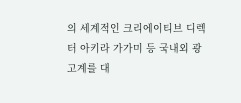의 세계적인 크리에이티브 디렉터 아키라 가가미 등 국내외 광고계를 대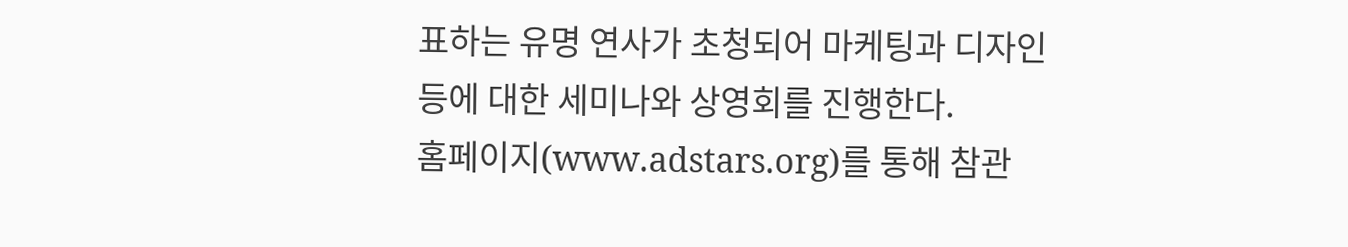표하는 유명 연사가 초청되어 마케팅과 디자인 등에 대한 세미나와 상영회를 진행한다.
홈페이지(www.adstars.org)를 통해 참관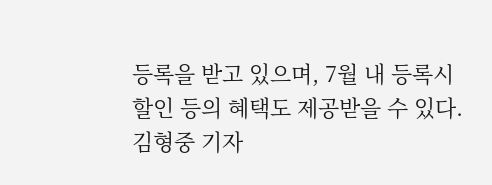등록을 받고 있으며, 7월 내 등록시 할인 등의 혜택도 제공받을 수 있다.
김형중 기자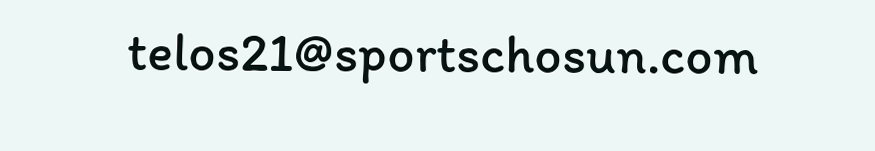telos21@sportschosun.com